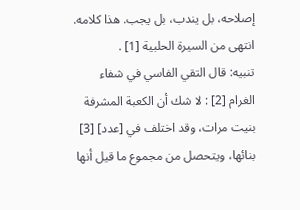إصلاحه، بل يندب، بل يجب. هذا كلامه. انتهى من السيرة الحلبية [1] .
تنبيه: قال التقي الفاسي في شفاء الغرام [2] : لا شك أن الكعبة المشرفة بنيت مرات، وقد اختلف في [عدد] [3] بنائها، ويتحصل من مجموع ما قيل أنها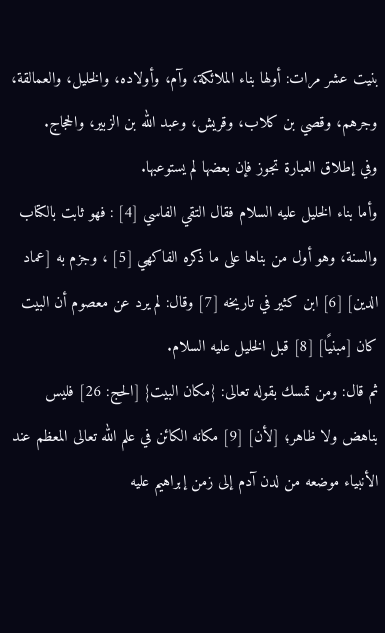بنيت عشر مرات: أولها بناء الملائكة، وآم، وأولاده، والخليل، والعمالقة، وجرهم، وقصي بن كلاب، وقريش، وعبد الله بن الزبير، والحجاج.
وفي إطلاق العبارة تجوز فإن بعضها لم يستوعبها.
وأما بناء الخليل عليه السلام فقال التقي الفاسي [4] : فهو ثابت بالكتاب والسنة، وهو أول من بناها على ما ذكره الفاكهي [5] ، وجزم به [عماد الدين] [6] ابن كثير في تاريخه [7] وقال: لم يرد عن معصوم أن البيت كان [مبنيًا] [8] قبل الخليل عليه السلام.
ثم قال: ومن تمسك بقوله تعالى: {مكان البيت} [الحج: 26] فليس بناهض ولا ظاهر؛ [لأن] [9] مكانه الكائن في علم الله تعالى المعظم عند الأنبياء موضعه من لدن آدم إلى زمن إبراهيم عليه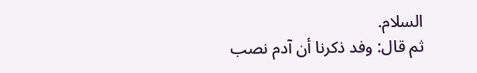السلام.
ثم قال: وفد ذكرنا أن آدم نصب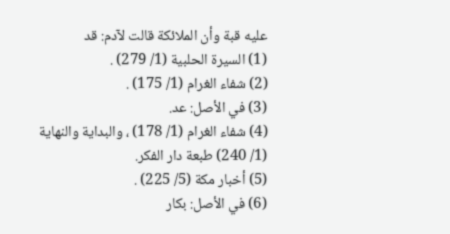عليه قبة وأن الملائكة قالت لآدم: قد
(1) السيرة الحلبية (1/ 279) .
(2) شفاء الغرام (1/ 175) .
(3) في الأصل: عد.
(4) شفاء الغرام (1/ 178) ، والبداية والنهاية (1/ 240) طبعة دار الفكر.
(5) أخبار مكة (5/ 225) .
(6) في الأصل: بكار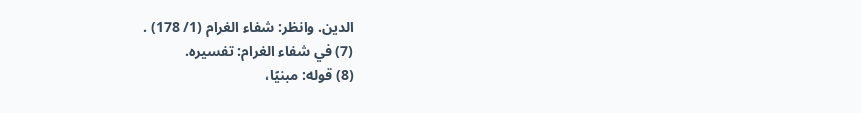الدين. وانظر: شفاء الغرام (1/ 178) .
(7) في شفاء الغرام: تفسيره.
(8) قوله: مبنيًا،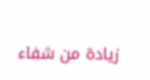زيادة من شفاء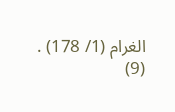الغرام (1/ 178) .
(9)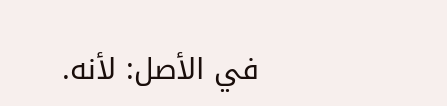في الأصل: لأنه.